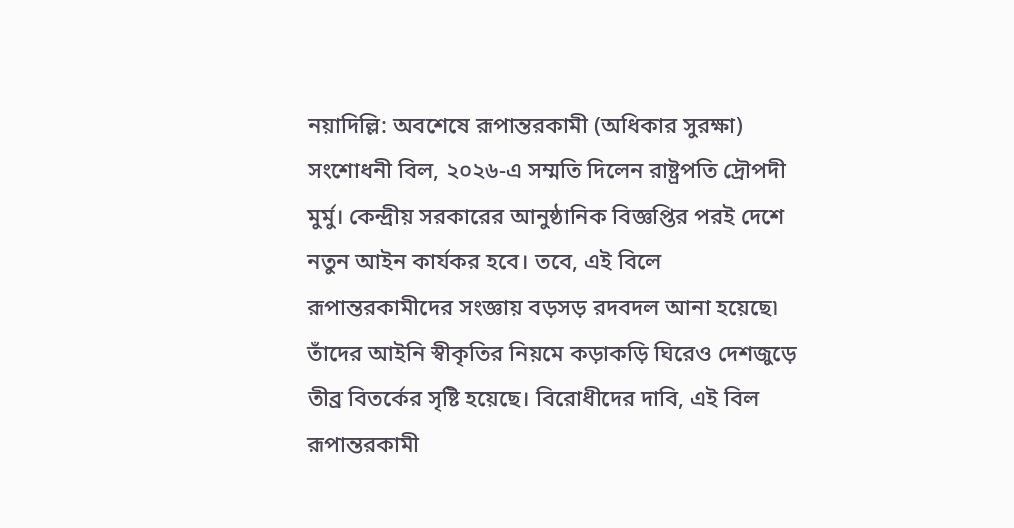নয়াদিল্লি: অবশেষে রূপান্তরকামী (অধিকার সুরক্ষা) সংশোধনী বিল, ২০২৬-এ সম্মতি দিলেন রাষ্ট্রপতি দ্রৌপদী মুর্মু। কেন্দ্রীয় সরকারের আনুষ্ঠানিক বিজ্ঞপ্তির পরই দেশে নতুন আইন কার্যকর হবে। তবে, এই বিলে রূপান্তরকামীদের সংজ্ঞায় বড়সড় রদবদল আনা হয়েছে৷ তাঁদের আইনি স্বীকৃতির নিয়মে কড়াকড়ি ঘিরেও দেশজুড়ে তীব্র বিতর্কের সৃষ্টি হয়েছে। বিরোধীদের দাবি, এই বিল রূপান্তরকামী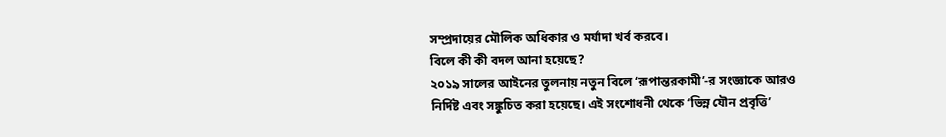সম্প্রদায়ের মৌলিক অধিকার ও মর্যাদা খর্ব করবে।
বিলে কী কী বদল আনা হয়েছে?
২০১৯ সালের আইনের তুলনায় নতুন বিলে ‘রূপান্তরকামী’-র সংজ্ঞাকে আরও নির্দিষ্ট এবং সঙ্কুচিত করা হয়েছে। এই সংশোধনী থেকে ‘ভিন্ন যৌন প্রবৃত্তি’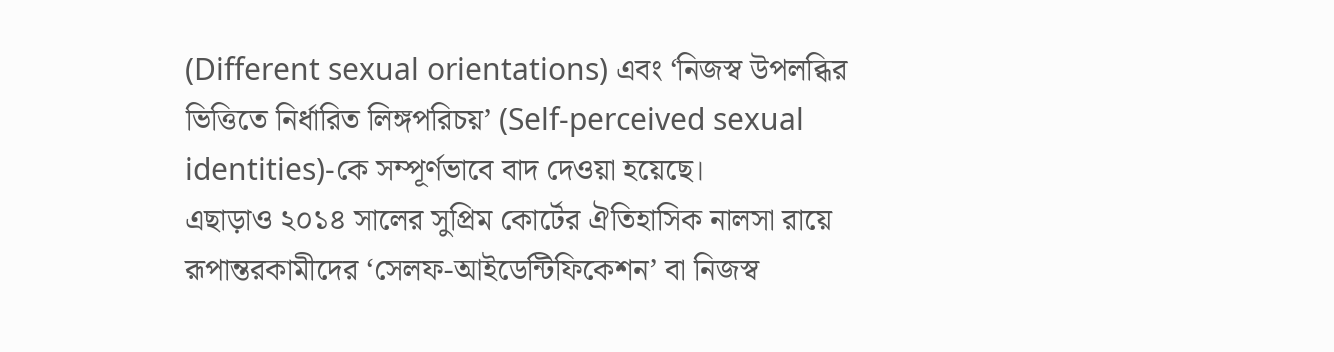(Different sexual orientations) এবং ‘নিজস্ব উপলব্ধির ভিত্তিতে নির্ধারিত লিঙ্গপরিচয়’ (Self-perceived sexual identities)-কে সম্পূর্ণভাবে বাদ দেওয়া হয়েছে।
এছাড়াও ২০১৪ সালের সুপ্রিম কোর্টের ঐতিহাসিক নালসা রায়ে রূপান্তরকামীদের ‘সেলফ-আইডেন্টিফিকেশন’ বা নিজস্ব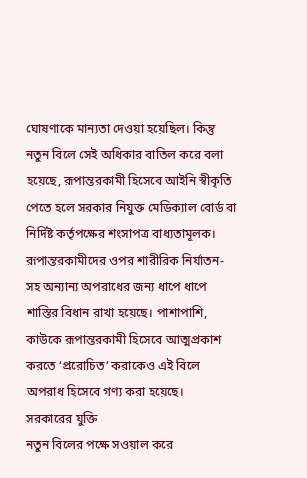ঘোষণাকে মান্যতা দেওয়া হয়েছিল। কিন্তু নতুন বিলে সেই অধিকার বাতিল করে বলা হয়েছে, রূপান্তরকামী হিসেবে আইনি স্বীকৃতি পেতে হলে সরকার নিযুক্ত মেডিক্যাল বোর্ড বা নির্দিষ্ট কর্তৃপক্ষের শংসাপত্র বাধ্যতামূলক।
রূপান্তরকামীদের ওপর শারীরিক নির্যাতন-সহ অন্যান্য অপরাধের জন্য ধাপে ধাপে শাস্তির বিধান রাখা হয়েছে। পাশাপাশি, কাউকে রূপান্তরকামী হিসেবে আত্মপ্রকাশ করতে ‘প্ররোচিত’ করাকেও এই বিলে অপরাধ হিসেবে গণ্য করা হয়েছে।
সরকারের যুক্তি
নতুন বিলের পক্ষে সওয়াল করে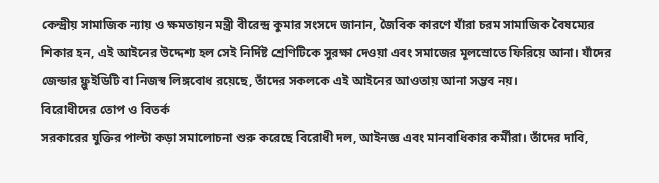কেন্দ্রীয় সামাজিক ন্যায় ও ক্ষমতায়ন মন্ত্রী বীরেন্দ্র কুমার সংসদে জানান, জৈবিক কারণে যাঁরা চরম সামাজিক বৈষম্যের শিকার হন, এই আইনের উদ্দেশ্য হল সেই নির্দিষ্ট শ্রেণিটিকে সুরক্ষা দেওয়া এবং সমাজের মূলস্রোতে ফিরিয়ে আনা। যাঁদের জেন্ডার ফ্লুইডিটি বা নিজস্ব লিঙ্গবোধ রয়েছে, তাঁদের সকলকে এই আইনের আওতায় আনা সম্ভব নয়।
বিরোধীদের তোপ ও বিতর্ক
সরকারের যুক্তির পাল্টা কড়া সমালোচনা শুরু করেছে বিরোধী দল, আইনজ্ঞ এবং মানবাধিকার কর্মীরা। তাঁদের দাবি,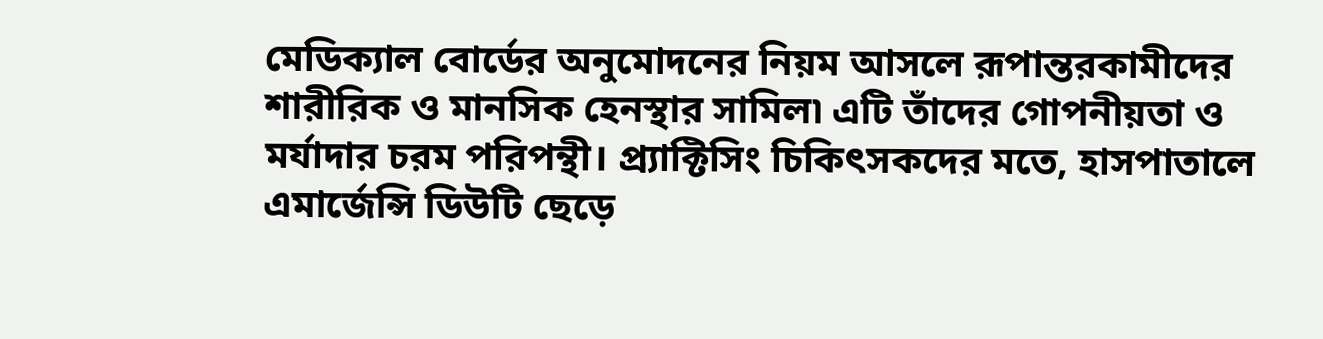মেডিক্যাল বোর্ডের অনুমোদনের নিয়ম আসলে রূপান্তরকামীদের শারীরিক ও মানসিক হেনস্থার সামিল৷ এটি তাঁদের গোপনীয়তা ও মর্যাদার চরম পরিপন্থী। প্র্যাক্টিসিং চিকিৎসকদের মতে, হাসপাতালে এমার্জেন্সি ডিউটি ছেড়ে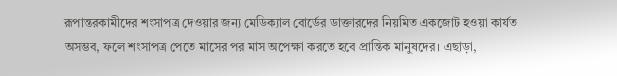রূপান্তরকামীদের শংসাপত্র দেওয়ার জন্য মেডিক্যাল বোর্ডের ডাক্তারদের নিয়মিত একজোট হওয়া কার্যত অসম্ভব, ফলে শংসাপত্র পেতে মাসের পর মাস অপেক্ষা করতে হবে প্রান্তিক মানুষদের। এছাড়া,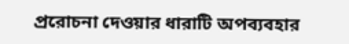প্ররোচনা দেওয়ার ধারাটি অপব্যবহার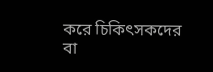করে চিকিৎসকদের বা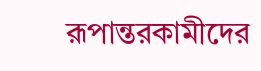রূপান্তরকামীদের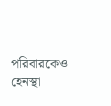পরিবারকেও হেনস্থা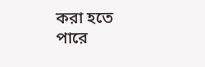করা হতে পারে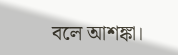বলে আশঙ্কা।